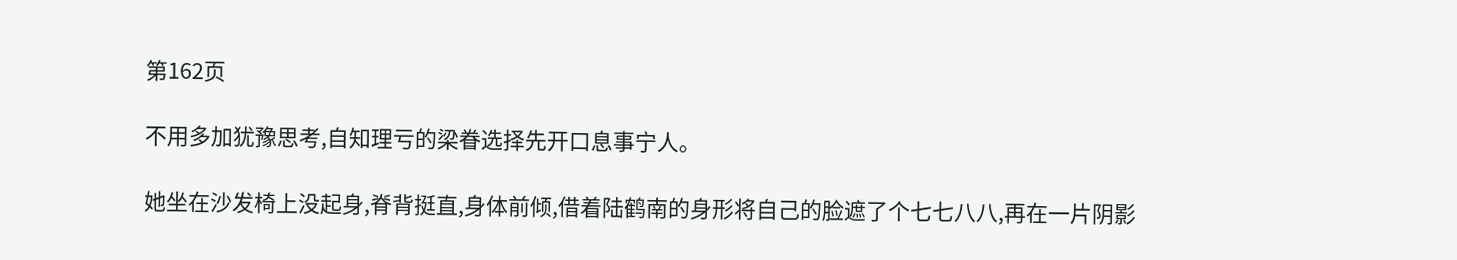第162页

不用多加犹豫思考,自知理亏的梁眷选择先开口息事宁人。

她坐在沙发椅上没起身,脊背挺直,身体前倾,借着陆鹤南的身形将自己的脸遮了个七七八八,再在一片阴影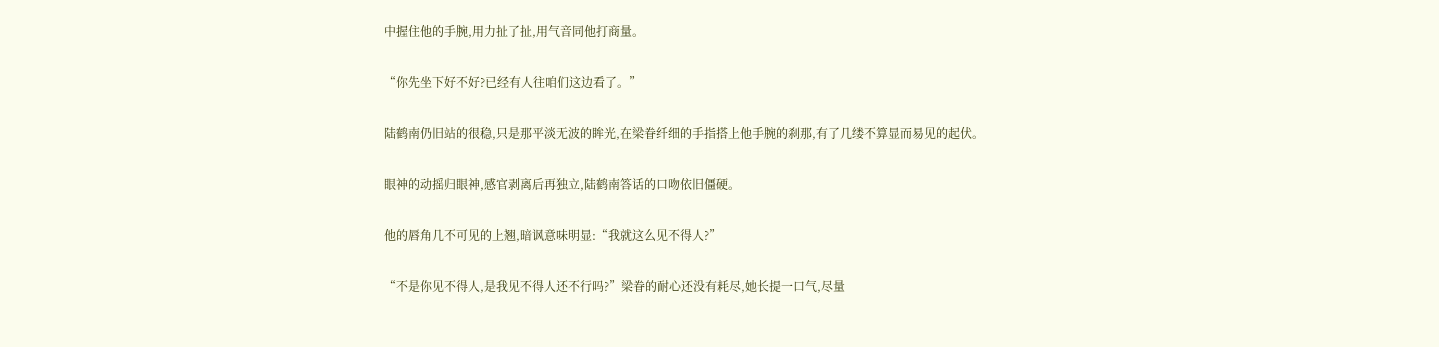中握住他的手腕,用力扯了扯,用气音同他打商量。

“你先坐下好不好?已经有人往咱们这边看了。”

陆鹤南仍旧站的很稳,只是那平淡无波的眸光,在梁眷纤细的手指搭上他手腕的刹那,有了几缕不算显而易见的起伏。

眼神的动摇归眼神,感官剥离后再独立,陆鹤南答话的口吻依旧僵硬。

他的唇角几不可见的上翘,暗讽意味明显:“我就这么见不得人?”

“不是你见不得人,是我见不得人还不行吗?”梁眷的耐心还没有耗尽,她长提一口气,尽量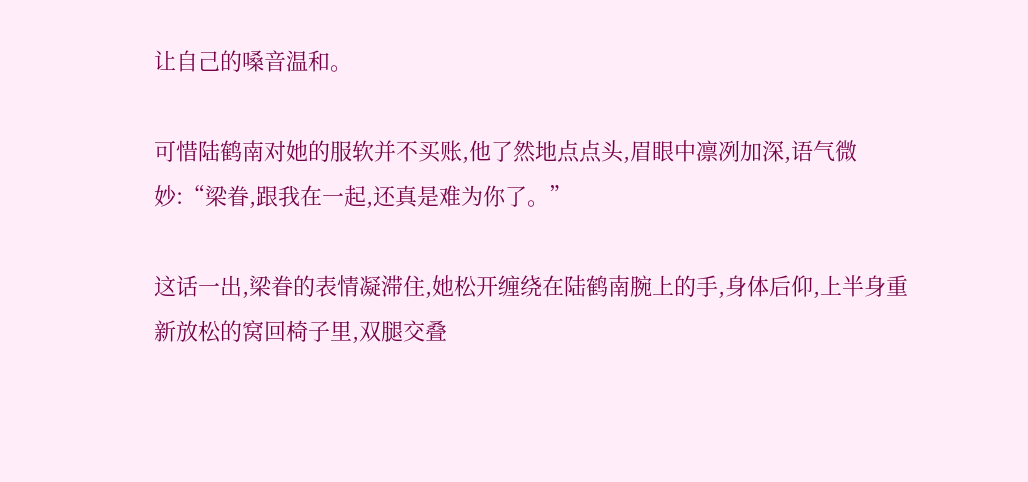让自己的嗓音温和。

可惜陆鹤南对她的服软并不买账,他了然地点点头,眉眼中凛冽加深,语气微妙:“梁眷,跟我在一起,还真是难为你了。”

这话一出,梁眷的表情凝滞住,她松开缠绕在陆鹤南腕上的手,身体后仰,上半身重新放松的窝回椅子里,双腿交叠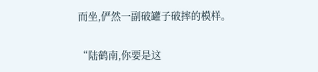而坐,俨然一副破罐子破摔的模样。

“陆鹤南,你要是这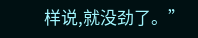样说,就没劲了。”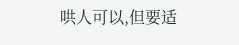哄人可以,但要适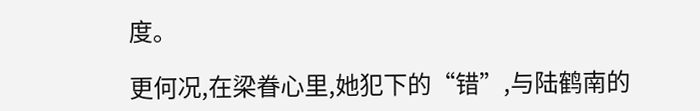度。

更何况,在梁眷心里,她犯下的“错”,与陆鹤南的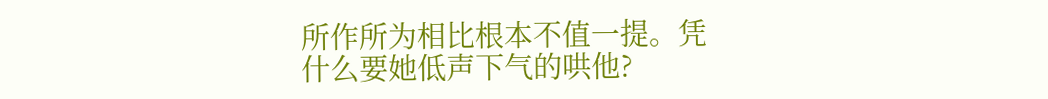所作所为相比根本不值一提。凭什么要她低声下气的哄他?